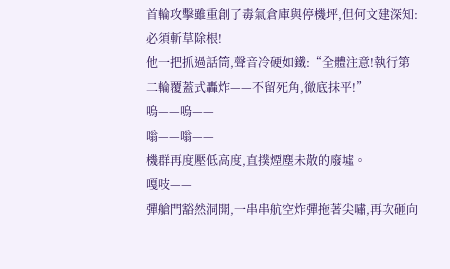首輪攻擊雖重創了毒氣倉庫與停機坪,但何文建深知:必須斬草除根!
他一把抓過話筒,聲音冷硬如鐵:“全體注意!執行第二輪覆蓋式轟炸——不留死角,徹底抹平!”
嗚——嗚——
嗡——嗡——
機群再度壓低高度,直撲煙塵未散的廢墟。
嘎吱——
彈艙門豁然洞開,一串串航空炸彈拖著尖嘯,再次砸向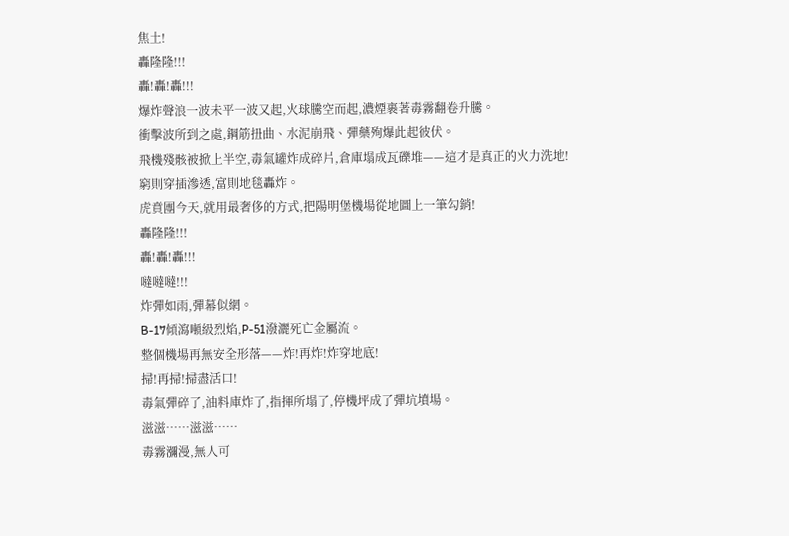焦土!
轟隆隆!!!
轟!轟!轟!!!
爆炸聲浪一波未平一波又起,火球騰空而起,濃煙裹著毒霧翻卷升騰。
衝擊波所到之處,鋼筋扭曲、水泥崩飛、彈藥殉爆此起彼伏。
飛機殘骸被掀上半空,毒氣罐炸成碎片,倉庫塌成瓦礫堆——這才是真正的火力洗地!
窮則穿插滲透,富則地毯轟炸。
虎賁團今天,就用最奢侈的方式,把陽明堡機場從地圖上一筆勾銷!
轟隆隆!!!
轟!轟!轟!!!
噠噠噠!!!
炸彈如雨,彈幕似網。
B-17傾瀉噸級烈焰,P-51潑灑死亡金屬流。
整個機場再無安全形落——炸!再炸!炸穿地底!
掃!再掃!掃盡活口!
毒氣彈碎了,油料庫炸了,指揮所塌了,停機坪成了彈坑墳場。
滋滋……滋滋……
毒霧瀰漫,無人可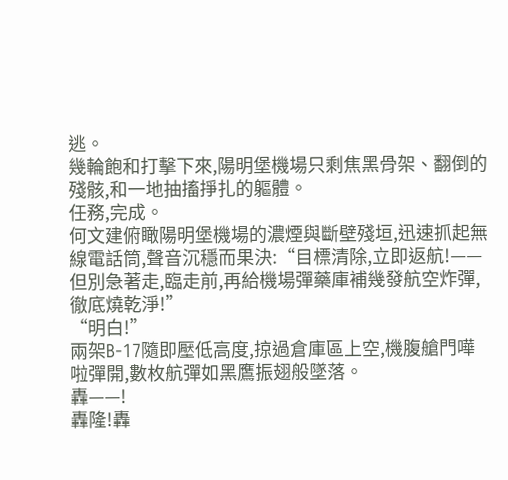逃。
幾輪飽和打擊下來,陽明堡機場只剩焦黑骨架、翻倒的殘骸,和一地抽搐掙扎的軀體。
任務,完成。
何文建俯瞰陽明堡機場的濃煙與斷壁殘垣,迅速抓起無線電話筒,聲音沉穩而果決:“目標清除,立即返航!——但別急著走,臨走前,再給機場彈藥庫補幾發航空炸彈,徹底燒乾淨!”
“明白!”
兩架B-17隨即壓低高度,掠過倉庫區上空,機腹艙門嘩啦彈開,數枚航彈如黑鷹振翅般墜落。
轟——!
轟隆!轟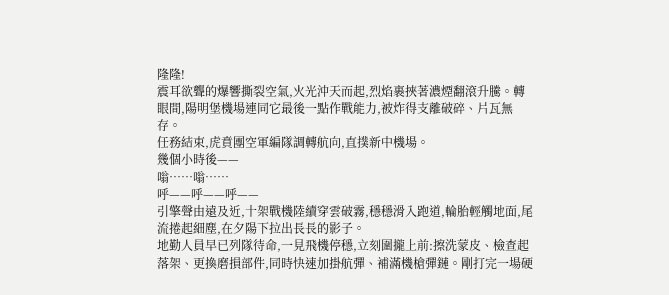隆隆!
震耳欲聾的爆響撕裂空氣,火光沖天而起,烈焰裹挾著濃煙翻滾升騰。轉眼間,陽明堡機場連同它最後一點作戰能力,被炸得支離破碎、片瓦無存。
任務結束,虎賁團空軍編隊調轉航向,直撲新中機場。
幾個小時後——
嗡……嗡……
呼——呼——呼——
引擎聲由遠及近,十架戰機陸續穿雲破霧,穩穩滑入跑道,輪胎輕觸地面,尾流捲起細塵,在夕陽下拉出長長的影子。
地勤人員早已列隊待命,一見飛機停穩,立刻圍攏上前:擦洗蒙皮、檢查起落架、更換磨損部件,同時快速加掛航彈、補滿機槍彈鏈。剛打完一場硬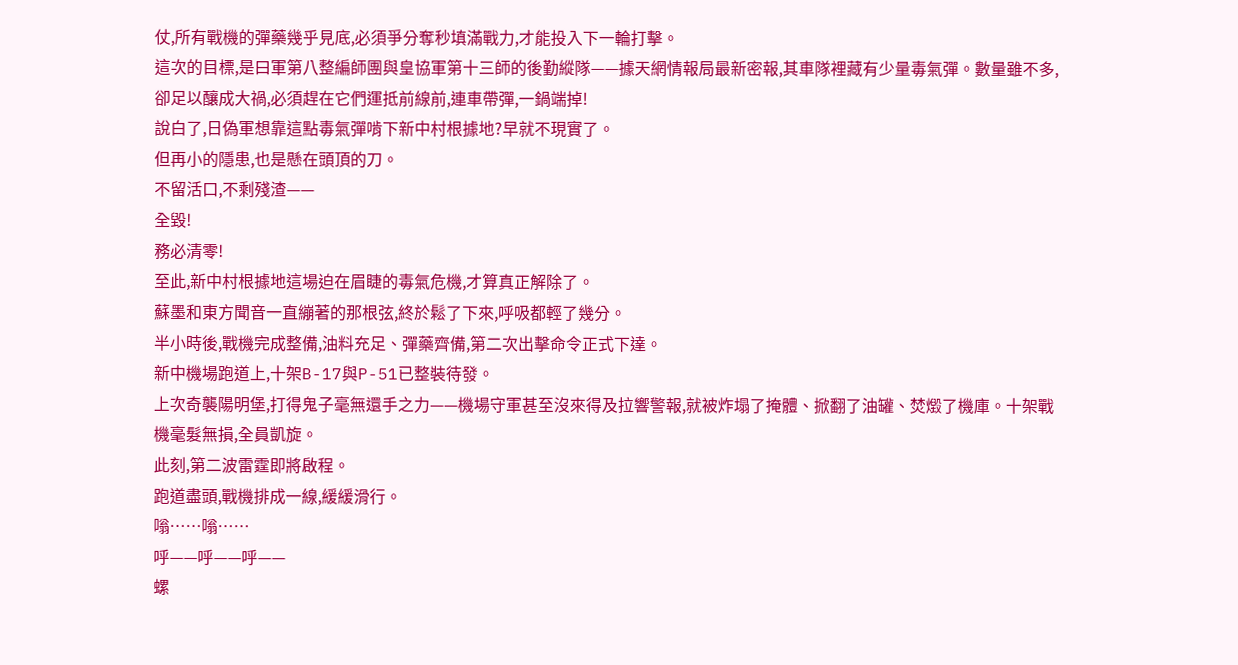仗,所有戰機的彈藥幾乎見底,必須爭分奪秒填滿戰力,才能投入下一輪打擊。
這次的目標,是曰軍第八整編師團與皇協軍第十三師的後勤縱隊——據天網情報局最新密報,其車隊裡藏有少量毒氣彈。數量雖不多,卻足以釀成大禍,必須趕在它們運抵前線前,連車帶彈,一鍋端掉!
說白了,日偽軍想靠這點毒氣彈啃下新中村根據地?早就不現實了。
但再小的隱患,也是懸在頭頂的刀。
不留活口,不剩殘渣——
全毀!
務必清零!
至此,新中村根據地這場迫在眉睫的毒氣危機,才算真正解除了。
蘇墨和東方聞音一直繃著的那根弦,終於鬆了下來,呼吸都輕了幾分。
半小時後,戰機完成整備,油料充足、彈藥齊備,第二次出擊命令正式下達。
新中機場跑道上,十架B-17與P-51已整裝待發。
上次奇襲陽明堡,打得鬼子毫無還手之力——機場守軍甚至沒來得及拉響警報,就被炸塌了掩體、掀翻了油罐、焚燬了機庫。十架戰機毫髮無損,全員凱旋。
此刻,第二波雷霆即將啟程。
跑道盡頭,戰機排成一線,緩緩滑行。
嗡……嗡……
呼——呼——呼——
螺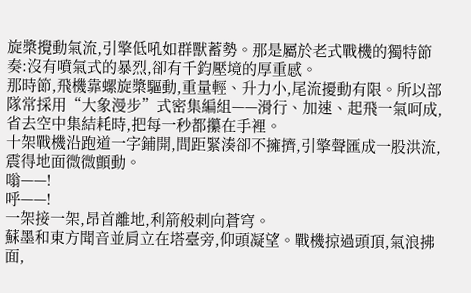旋槳攪動氣流,引擎低吼如群獸蓄勢。那是屬於老式戰機的獨特節奏:沒有噴氣式的暴烈,卻有千鈞壓境的厚重感。
那時節,飛機靠螺旋槳驅動,重量輕、升力小,尾流擾動有限。所以部隊常採用“大象漫步”式密集編組——滑行、加速、起飛一氣呵成,省去空中集結耗時,把每一秒都攥在手裡。
十架戰機沿跑道一字鋪開,間距緊湊卻不擁擠,引擎聲匯成一股洪流,震得地面微微顫動。
嗡——!
呼——!
一架接一架,昂首離地,利箭般刺向蒼穹。
蘇墨和東方聞音並肩立在塔臺旁,仰頭凝望。戰機掠過頭頂,氣浪拂面,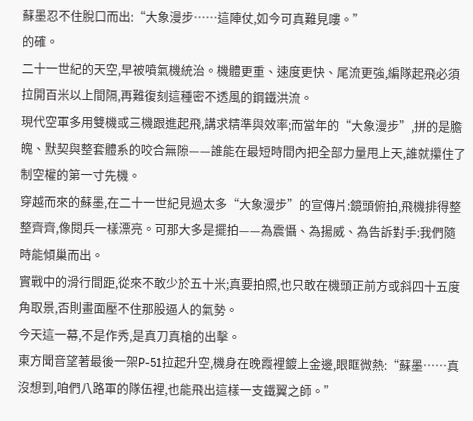蘇墨忍不住脫口而出:“大象漫步……這陣仗,如今可真難見嘍。”
的確。
二十一世紀的天空,早被噴氣機統治。機體更重、速度更快、尾流更強,編隊起飛必須拉開百米以上間隔,再難復刻這種密不透風的鋼鐵洪流。
現代空軍多用雙機或三機跟進起飛,講求精準與效率;而當年的“大象漫步”,拼的是膽魄、默契與整套體系的咬合無隙——誰能在最短時間內把全部力量甩上天,誰就攥住了制空權的第一寸先機。
穿越而來的蘇墨,在二十一世紀見過太多“大象漫步”的宣傳片:鏡頭俯拍,飛機排得整整齊齊,像閱兵一樣漂亮。可那大多是擺拍——為震懾、為揚威、為告訴對手:我們隨時能傾巢而出。
實戰中的滑行間距,從來不敢少於五十米;真要拍照,也只敢在機頭正前方或斜四十五度角取景,否則畫面壓不住那股逼人的氣勢。
今天這一幕,不是作秀,是真刀真槍的出擊。
東方聞音望著最後一架P-51拉起升空,機身在晚霞裡鍍上金邊,眼眶微熱:“蘇墨……真沒想到,咱們八路軍的隊伍裡,也能飛出這樣一支鐵翼之師。”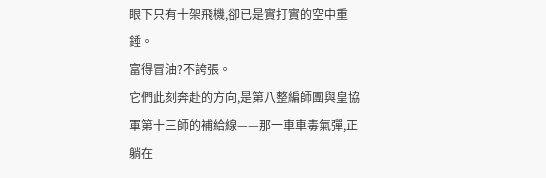眼下只有十架飛機,卻已是實打實的空中重錘。
富得冒油?不誇張。
它們此刻奔赴的方向,是第八整編師團與皇協軍第十三師的補給線——那一車車毒氣彈,正躺在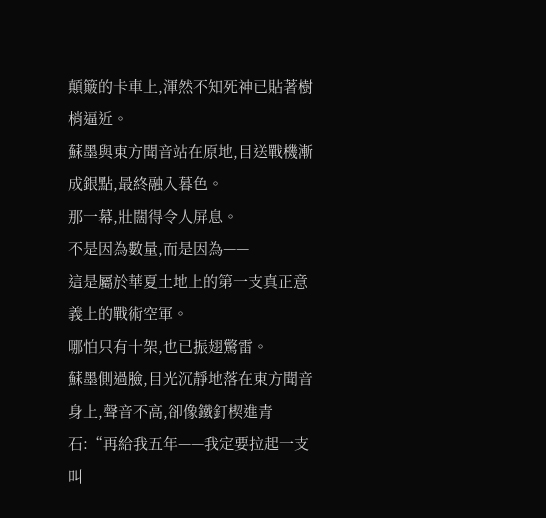顛簸的卡車上,渾然不知死神已貼著樹梢逼近。
蘇墨與東方聞音站在原地,目送戰機漸成銀點,最終融入暮色。
那一幕,壯闊得令人屏息。
不是因為數量,而是因為——
這是屬於華夏土地上的第一支真正意義上的戰術空軍。
哪怕只有十架,也已振翅驚雷。
蘇墨側過臉,目光沉靜地落在東方聞音身上,聲音不高,卻像鐵釘楔進青石:“再給我五年——我定要拉起一支叫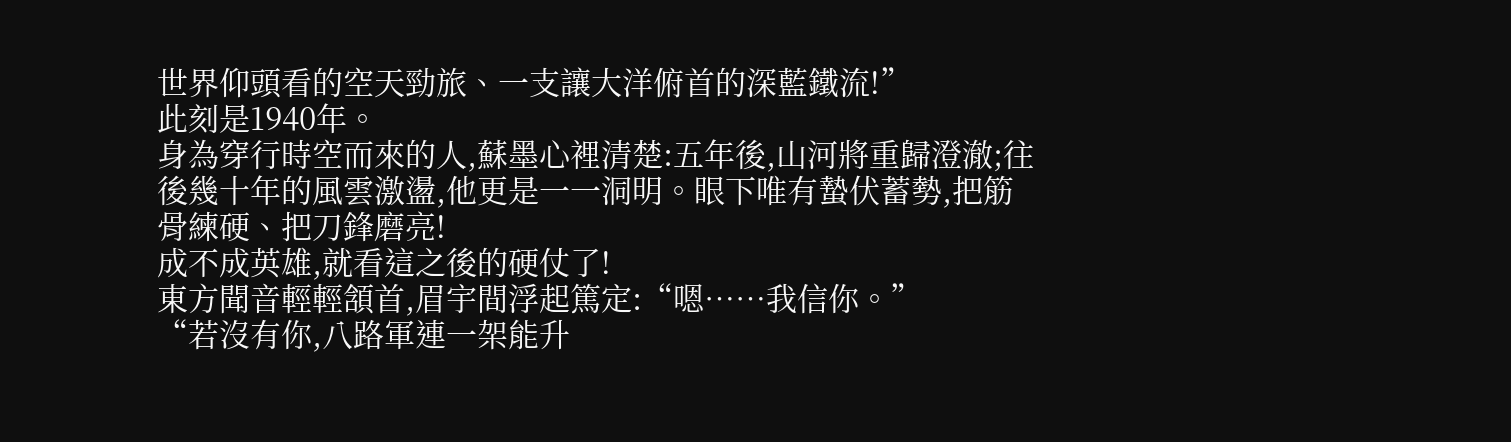世界仰頭看的空天勁旅、一支讓大洋俯首的深藍鐵流!”
此刻是1940年。
身為穿行時空而來的人,蘇墨心裡清楚:五年後,山河將重歸澄澈;往後幾十年的風雲激盪,他更是一一洞明。眼下唯有蟄伏蓄勢,把筋骨練硬、把刀鋒磨亮!
成不成英雄,就看這之後的硬仗了!
東方聞音輕輕頷首,眉宇間浮起篤定:“嗯……我信你。”
“若沒有你,八路軍連一架能升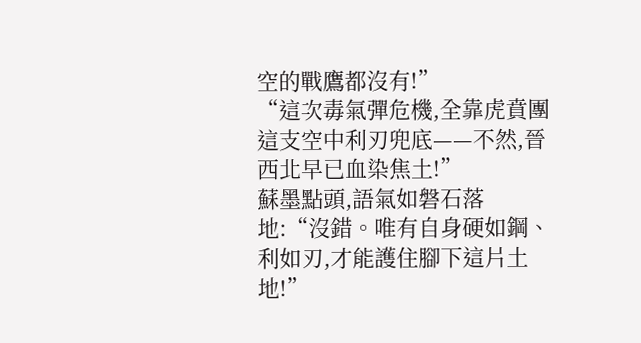空的戰鷹都沒有!”
“這次毒氣彈危機,全靠虎賁團這支空中利刃兜底——不然,晉西北早已血染焦土!”
蘇墨點頭,語氣如磐石落地:“沒錯。唯有自身硬如鋼、利如刃,才能護住腳下這片土地!”